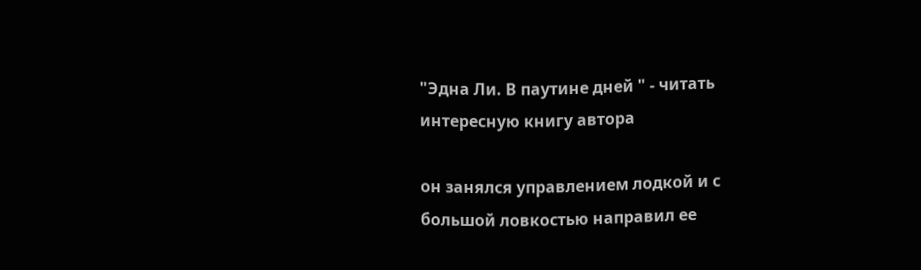"Эдна Ли. В паутине дней " - читать интересную книгу автора

он занялся управлением лодкой и с большой ловкостью направил ее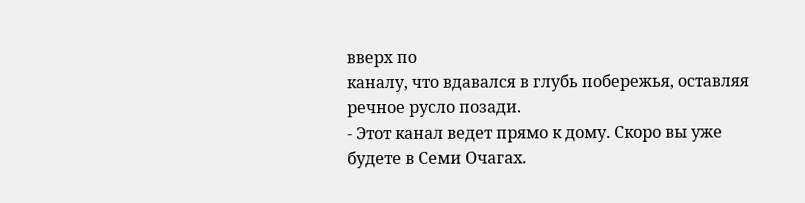вверх по
каналу, что вдавался в глубь побережья, оставляя речное русло позади.
- Этот канал ведет прямо к дому. Скоро вы уже будете в Семи Очагах.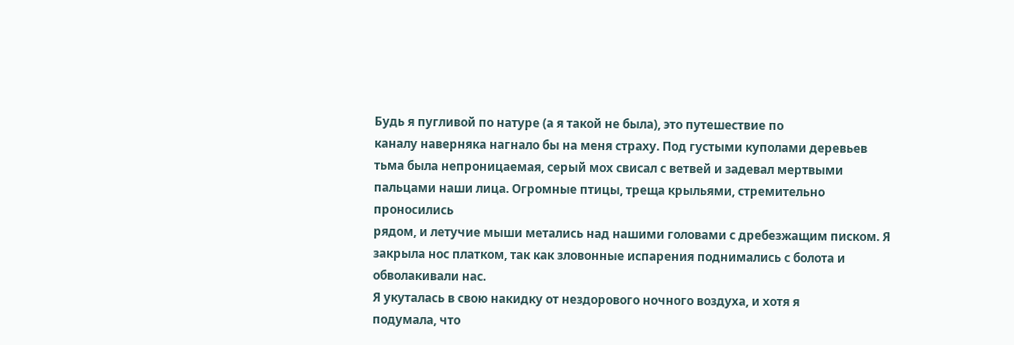Будь я пугливой по натуре (а я такой не была), это путешествие по
каналу наверняка нагнало бы на меня страху. Под густыми куполами деревьев
тьма была непроницаемая, серый мох свисал с ветвей и задевал мертвыми
пальцами наши лица. Огромные птицы, треща крыльями, стремительно проносились
рядом, и летучие мыши метались над нашими головами с дребезжащим писком. Я
закрыла нос платком, так как зловонные испарения поднимались с болота и
обволакивали нас.
Я укуталась в свою накидку от нездорового ночного воздуха, и хотя я
подумала, что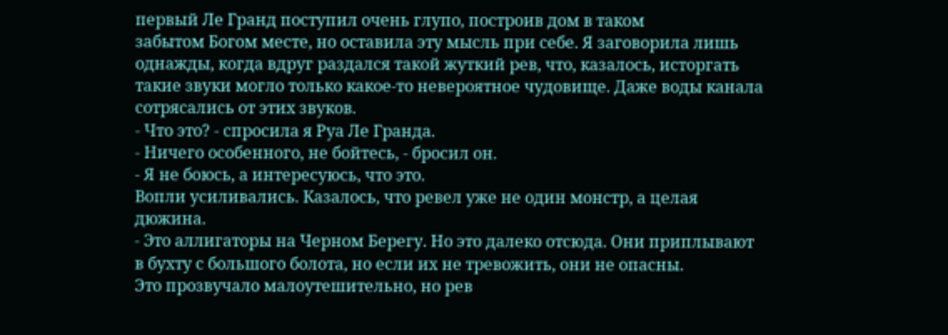первый Ле Гранд поступил очень глупо, построив дом в таком
забытом Богом месте, но оставила эту мысль при себе. Я заговорила лишь
однажды, когда вдруг раздался такой жуткий рев, что, казалось, исторгать
такие звуки могло только какое-то невероятное чудовище. Даже воды канала
сотрясались от этих звуков.
- Что это? - спросила я Руа Ле Гранда.
- Ничего особенного, не бойтесь, - бросил он.
- Я не боюсь, а интересуюсь, что это.
Вопли усиливались. Казалось, что ревел уже не один монстр, а целая
дюжина.
- Это аллигаторы на Черном Берегу. Но это далеко отсюда. Они приплывают
в бухту с большого болота, но если их не тревожить, они не опасны.
Это прозвучало малоутешительно, но рев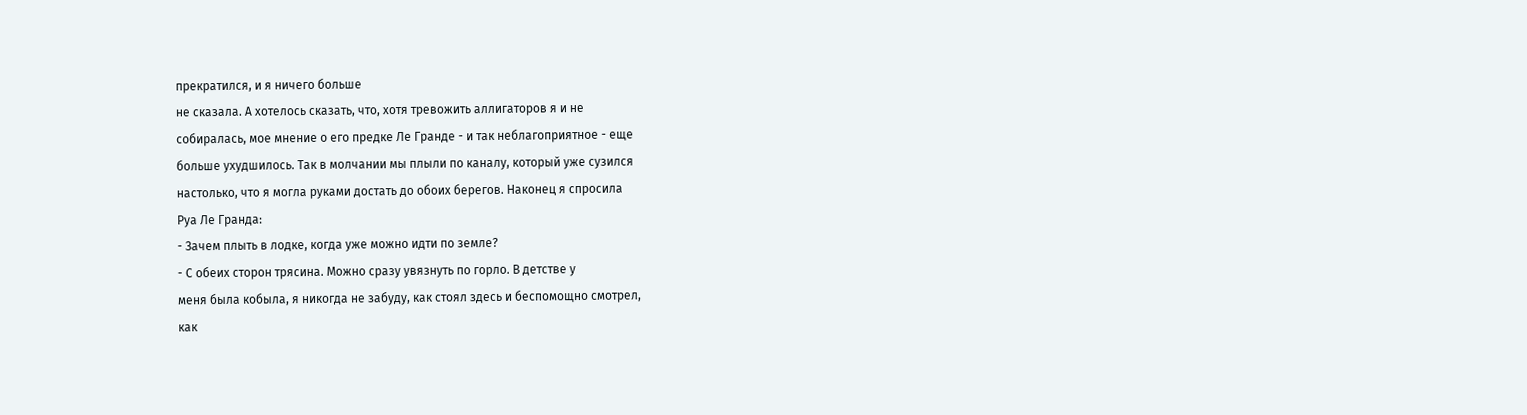прекратился, и я ничего больше
не сказала. А хотелось сказать, что, хотя тревожить аллигаторов я и не
собиралась, мое мнение о его предке Ле Гранде - и так неблагоприятное - еще
больше ухудшилось. Так в молчании мы плыли по каналу, который уже сузился
настолько, что я могла руками достать до обоих берегов. Наконец я спросила
Руа Ле Гранда:
- Зачем плыть в лодке, когда уже можно идти по земле?
- С обеих сторон трясина. Можно сразу увязнуть по горло. В детстве у
меня была кобыла, я никогда не забуду, как стоял здесь и беспомощно смотрел,
как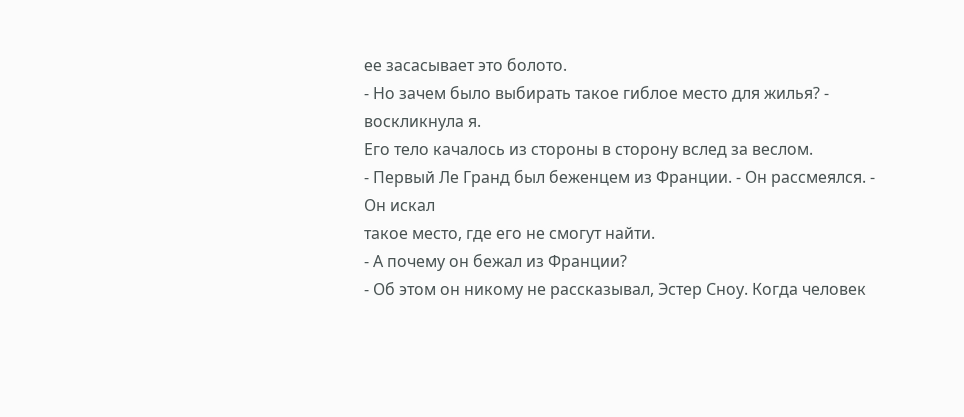ее засасывает это болото.
- Но зачем было выбирать такое гиблое место для жилья? - воскликнула я.
Его тело качалось из стороны в сторону вслед за веслом.
- Первый Ле Гранд был беженцем из Франции. - Он рассмеялся. - Он искал
такое место, где его не смогут найти.
- А почему он бежал из Франции?
- Об этом он никому не рассказывал, Эстер Сноу. Когда человек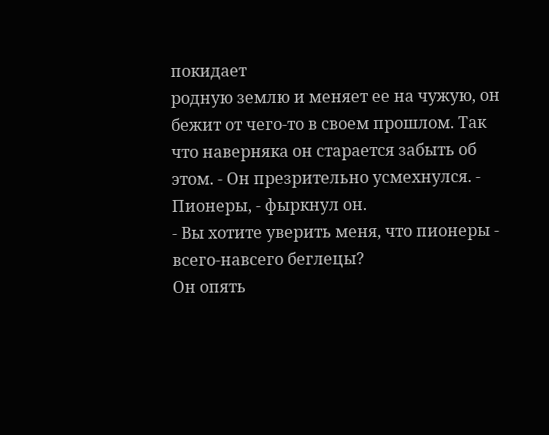покидает
родную землю и меняет ее на чужую, он бежит от чего-то в своем прошлом. Так
что наверняка он старается забыть об этом. - Он презрительно усмехнулся. -
Пионеры, - фыркнул он.
- Вы хотите уверить меня, что пионеры - всего-навсего беглецы?
Он опять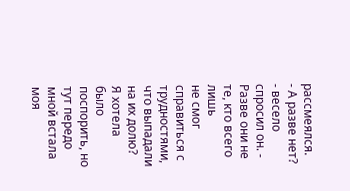рассмеялся.
- А разве нет? - весело спросил он. - Разве они не те, кто всего лишь
не смог справиться с трудностями, что выпадали на их долю?
Я хотела было поспорить, но тут передо мной встала моя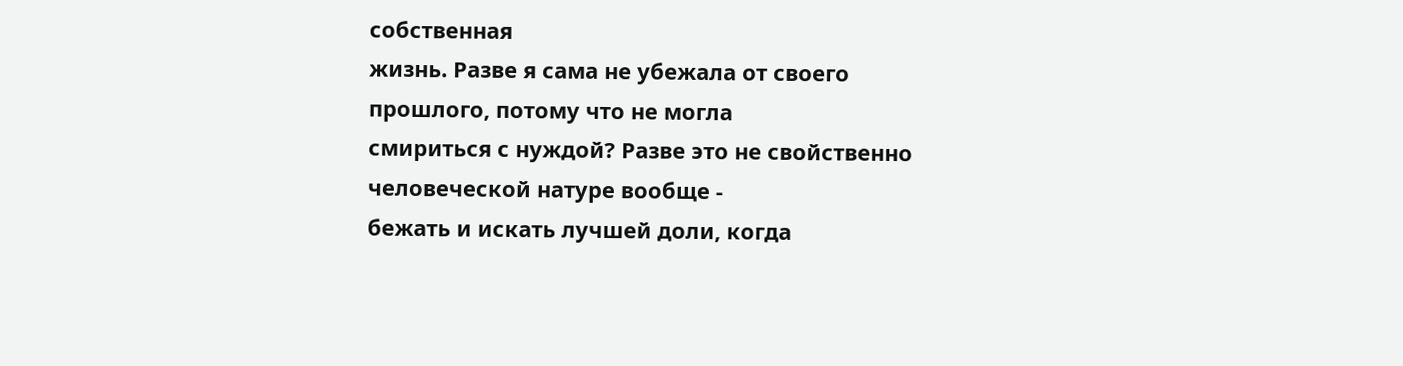собственная
жизнь. Разве я сама не убежала от своего прошлого, потому что не могла
смириться с нуждой? Разве это не свойственно человеческой натуре вообще -
бежать и искать лучшей доли, когда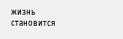жизнь становится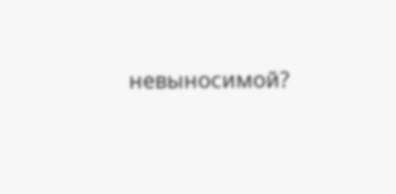невыносимой?